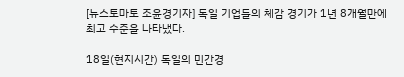[뉴스토마토 조윤경기자] 독일 기업들의 체감 경기가 1년 8개월만에 최고 수준을 나타냈다.

18일(현지시간) 독일의 민간경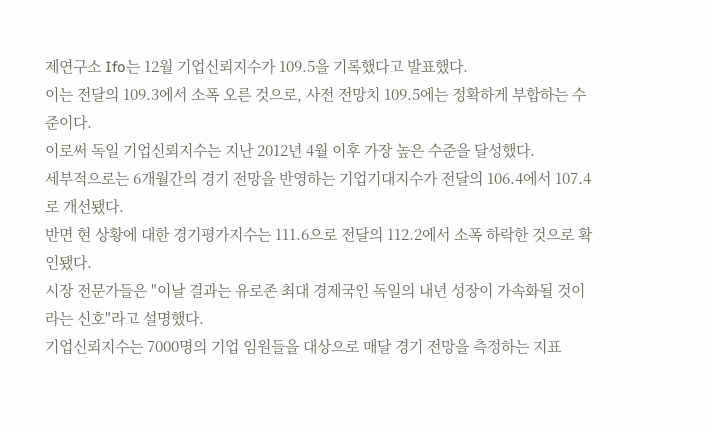제연구소 Ifo는 12월 기업신뢰지수가 109.5을 기록했다고 발표했다.
이는 전달의 109.3에서 소폭 오른 것으로, 사전 전망치 109.5에는 정확하게 부합하는 수준이다.
이로써 독일 기업신뢰지수는 지난 2012년 4월 이후 가장 높은 수준을 달성했다.
세부적으로는 6개월간의 경기 전망을 반영하는 기업기대지수가 전달의 106.4에서 107.4로 개선됐다.
반면 현 상황에 대한 경기평가지수는 111.6으로 전달의 112.2에서 소폭 하락한 것으로 확인됐다.
시장 전문가들은 "이날 결과는 유로존 최대 경제국인 독일의 내년 성장이 가속화될 것이라는 신호"라고 설명했다.
기업신뢰지수는 7000명의 기업 임원들을 대상으로 매달 경기 전망을 측정하는 지표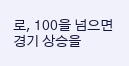로, 100을 넘으면 경기 상승을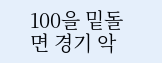100을 밑돌면 경기 악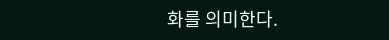화를 의미한다.